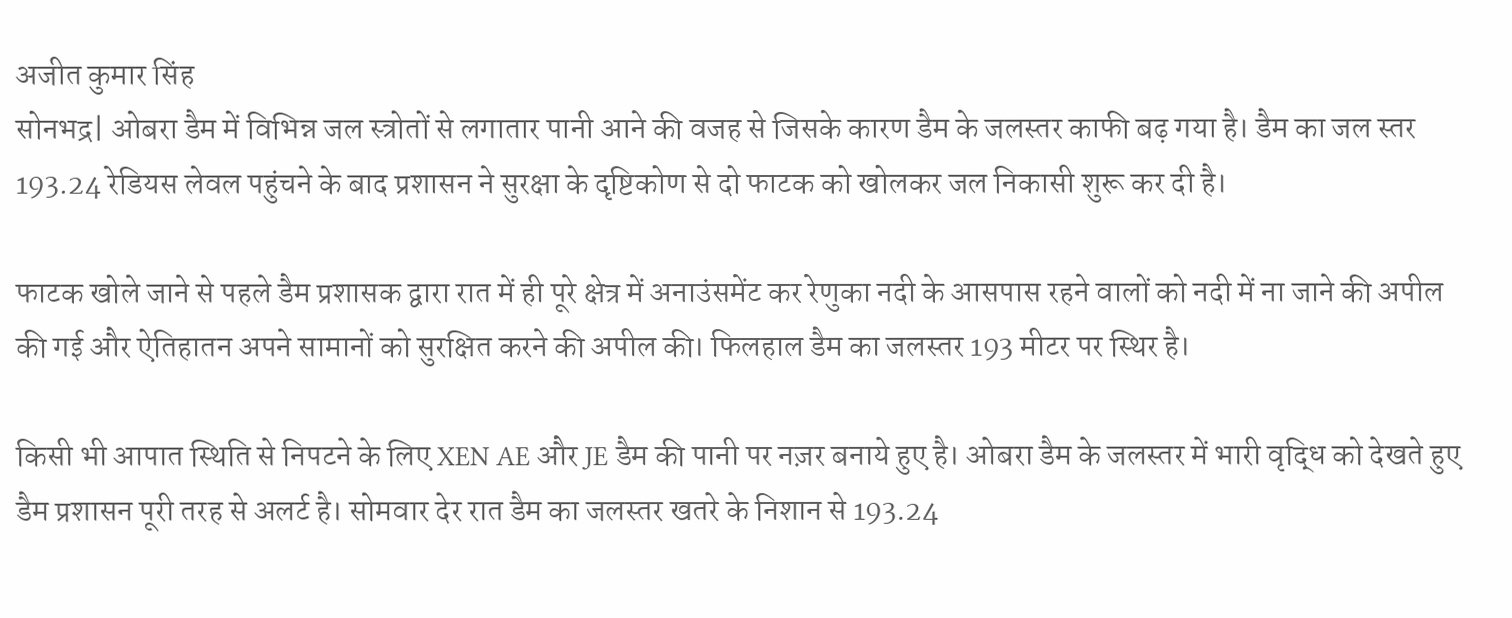अजीत कुमार सिंह
सोनभद्र| ओबरा डैम में विभिन्न जल स्त्रोतों से लगातार पानी आने की वजह से जिसके कारण डैम के जलस्तर काफी बढ़ गया है। डैम का जल स्तर 193.24 रेडियस लेवल पहुंचने के बाद प्रशासन ने सुरक्षा के दृष्टिकोण से दो फाटक को खोलकर जल निकासी शुरू कर दी है।

फाटक खोले जाने से पहले डैम प्रशासक द्वारा रात में ही पूरे क्षेत्र में अनाउंसमेंट कर रेणुका नदी के आसपास रहने वालों को नदी में ना जाने की अपील की गई और ऐतिहातन अपने सामानों को सुरक्षित करने की अपील की। फिलहाल डैम का जलस्तर 193 मीटर पर स्थिर है।

किसी भी आपात स्थिति से निपटने के लिए XEN AE और JE डैम की पानी पर नज़र बनाये हुए है। ओबरा डैम के जलस्तर में भारी वृद्धि को देखते हुए डैम प्रशासन पूरी तरह से अलर्ट है। सोमवार देर रात डैम का जलस्तर खतरे के निशान से 193.24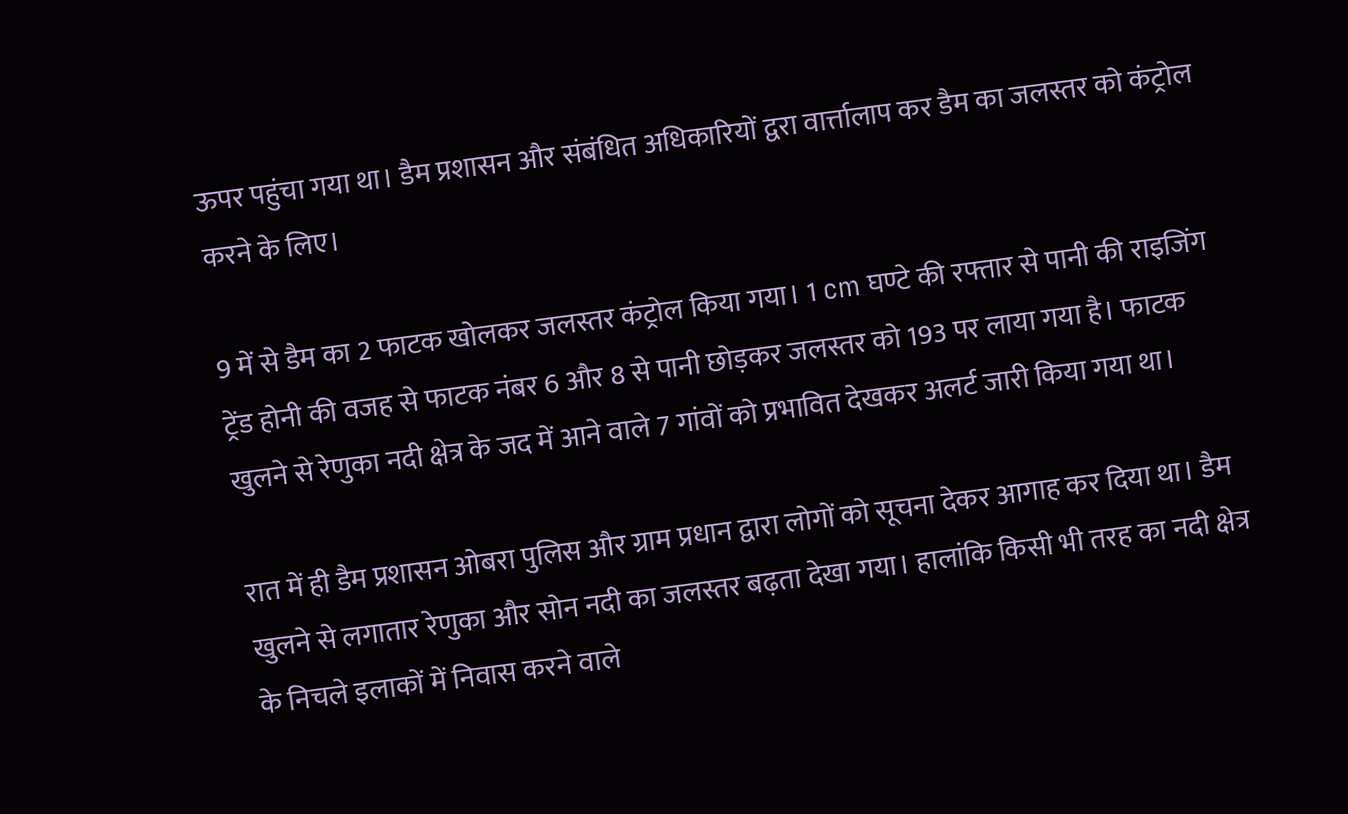ऊपर पहुंचा गया था। डैम प्रशासन और संबंधित अधिकारियों द्वरा वार्त्तालाप कर डैम का जलस्तर को कंट्रोल करने के लिए।

9 में से डैम का 2 फाटक खोलकर जलस्तर कंट्रोल किया गया। 1 cm घण्टे की रफ्तार से पानी की राइजिंग ट्रेंड होनी की वजह से फाटक नंबर 6 और 8 से पानी छोड़कर जलस्तर को 193 पर लाया गया है। फाटक खुलने से रेणुका नदी क्षेत्र के जद में आने वाले 7 गांवों को प्रभावित देखकर अलर्ट जारी किया गया था।

रात में ही डैम प्रशासन ओबरा पुलिस और ग्राम प्रधान द्वारा लोगों को सूचना देकर आगाह कर दिया था। डैम खुलने से लगातार रेणुका और सोन नदी का जलस्तर बढ़ता देखा गया। हालांकि किसी भी तरह का नदी क्षेत्र के निचले इलाकों में निवास करने वाले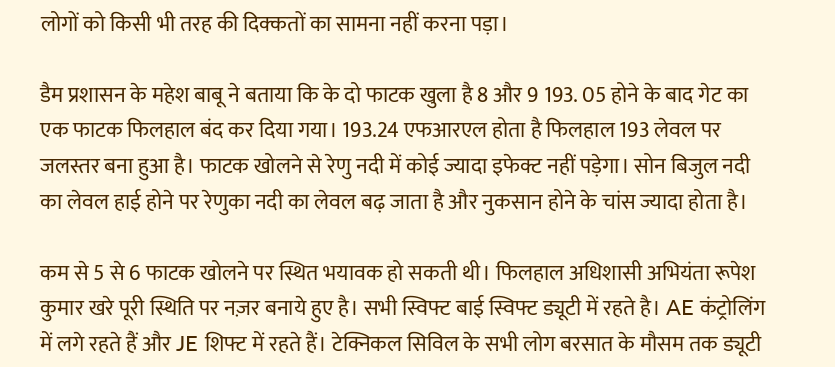लोगों को किसी भी तरह की दिक्कतों का सामना नहीं करना पड़ा।

डैम प्रशासन के महेश बाबू ने बताया कि के दो फाटक खुला है 8 और 9 193. 05 होने के बाद गेट का एक फाटक फिलहाल बंद कर दिया गया। 193.24 एफआरएल होता है फिलहाल 193 लेवल पर जलस्तर बना हुआ है। फाटक खोलने से रेणु नदी में कोई ज्यादा इफेक्ट नहीं पड़ेगा। सोन बिजुल नदी का लेवल हाई होने पर रेणुका नदी का लेवल बढ़ जाता है और नुकसान होने के चांस ज्यादा होता है।

कम से 5 से 6 फाटक खोलने पर स्थित भयावक हो सकती थी। फिलहाल अधिशासी अभियंता रूपेश कुमार खरे पूरी स्थिति पर नज़र बनाये हुए है। सभी स्विफ्ट बाई स्विफ्ट ड्यूटी में रहते है। AE कंट्रोलिंग में लगे रहते हैं और JE शिफ्ट में रहते हैं। टेक्निकल सिविल के सभी लोग बरसात के मौसम तक ड्यूटी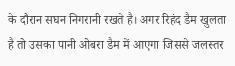के दौरान सघन निगरानी रखते है। अगर रिहंद डैम खुलता है तो उसका पानी ओबरा डैम में आएगा जिससे जलस्तर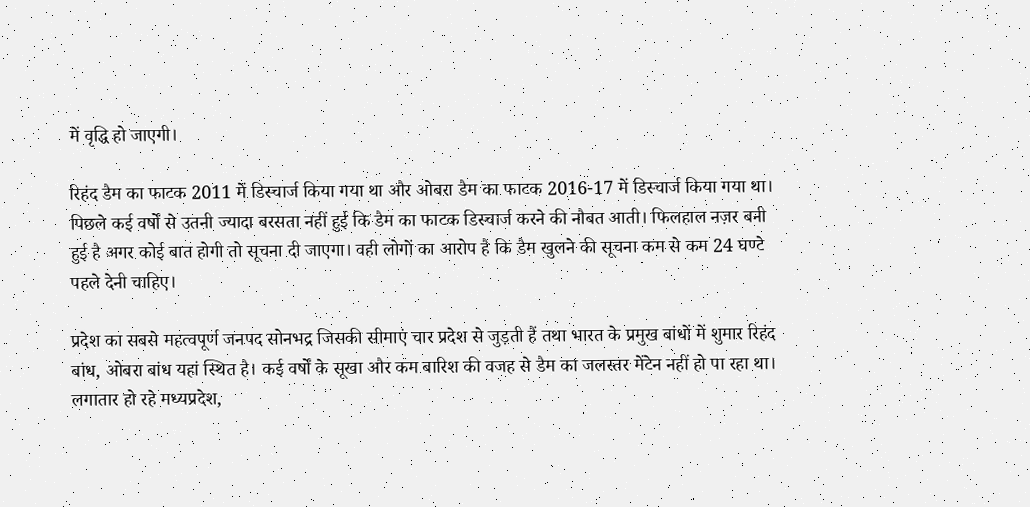में वृद्धि हो जाएगी।

रिहंद डैम का फाटक 2011 में डिस्चार्ज किया गया था और ओबरा डैम का फाटक 2016-17 में डिस्चार्ज किया गया था। पिछले कई वर्षों से उतनी ज्यादा बरसता नहीं हुई कि डैम का फाटक डिस्चार्ज करने की नौबत आती। फिलहाल नज़र बनी हुई है अगर कोई बात होगी तो सूचना दी जाएगा। वही लोगों का आरोप है कि डैम खुलने की सूचना कम से कम 24 घण्टे पहले देनी चाहिए।

प्रदेश का सबसे महत्वपूर्ण जनपद सोनभद्र जिसकी सीमाएं चार प्रदेश से जुड़ती हैं तथा भारत के प्रमुख बांधों में शुमार रिहंद बांध, ओबरा बांध यहां स्थित है। कई वर्षों के सूखा और कम बारिश की वजह से डैम का जलस्तर मेंटेन नहीं हो पा रहा था। लगातार हो रहे मध्यप्रदेश,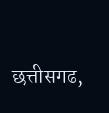छत्तीसगढ,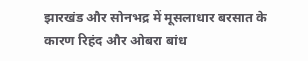झारखंड और सोनभद्र में मूसलाधार बरसात के कारण रिहंद और ओबरा बांध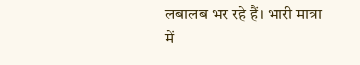लबालब भर रहे हैं। भारी मात्रा में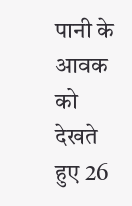पानी के आवक को देखते हुए 26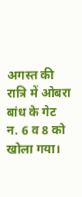अगस्त की रात्रि में ओबरा बांध के गेट न. 6 व 8 को खोला गया।